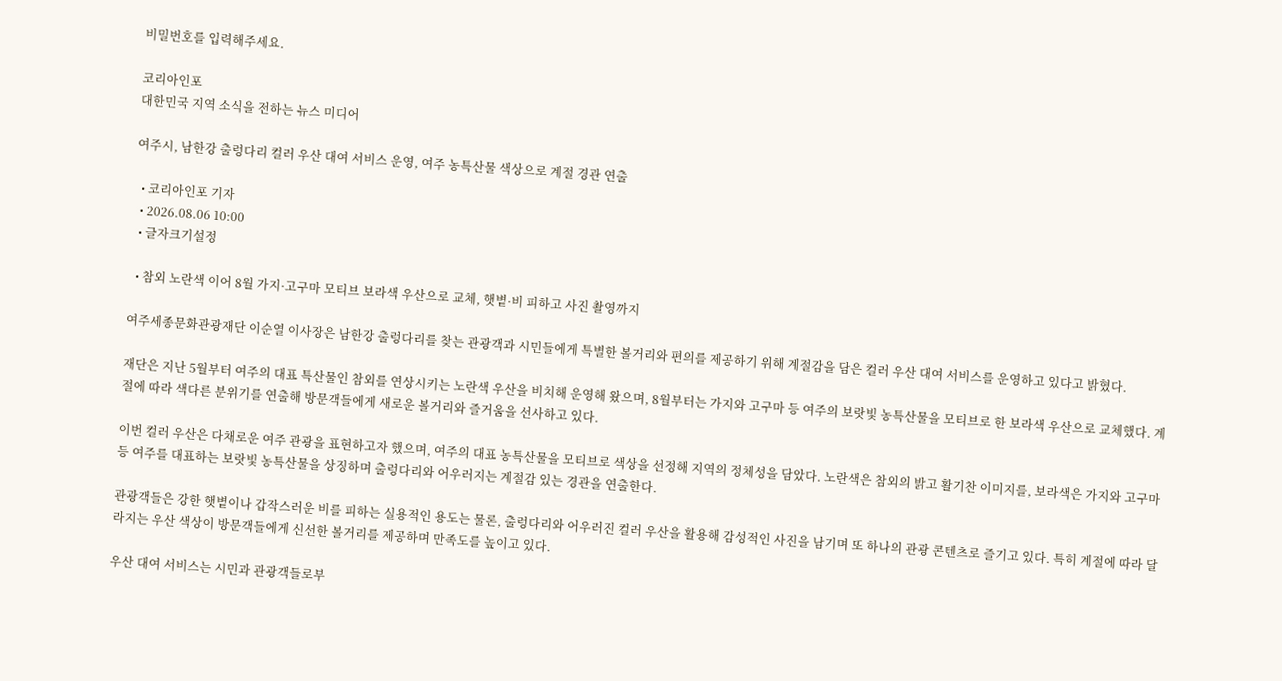비밀번호를 입력해주세요.

코리아인포
대한민국 지역 소식을 전하는 뉴스 미디어

여주시, 남한강 출렁다리 컬러 우산 대여 서비스 운영, 여주 농특산물 색상으로 계절 경관 연출

  • 코리아인포 기자
  • 2026.08.06 10:00
  • 글자크기설정

  • 참외 노란색 이어 8월 가지·고구마 모티브 보라색 우산으로 교체, 햇볕·비 피하고 사진 촬영까지

여주세종문화관광재단 이순열 이사장은 남한강 출렁다리를 찾는 관광객과 시민들에게 특별한 볼거리와 편의를 제공하기 위해 계절감을 담은 컬러 우산 대여 서비스를 운영하고 있다고 밝혔다.

재단은 지난 5월부터 여주의 대표 특산물인 참외를 연상시키는 노란색 우산을 비치해 운영해 왔으며, 8월부터는 가지와 고구마 등 여주의 보랏빛 농특산물을 모티브로 한 보라색 우산으로 교체했다. 계절에 따라 색다른 분위기를 연출해 방문객들에게 새로운 볼거리와 즐거움을 선사하고 있다.

이번 컬러 우산은 다채로운 여주 관광을 표현하고자 했으며, 여주의 대표 농특산물을 모티브로 색상을 선정해 지역의 정체성을 담았다. 노란색은 참외의 밝고 활기찬 이미지를, 보라색은 가지와 고구마 등 여주를 대표하는 보랏빛 농특산물을 상징하며 출렁다리와 어우러지는 계절감 있는 경관을 연출한다.

관광객들은 강한 햇볕이나 갑작스러운 비를 피하는 실용적인 용도는 물론, 출렁다리와 어우러진 컬러 우산을 활용해 감성적인 사진을 남기며 또 하나의 관광 콘텐츠로 즐기고 있다. 특히 계절에 따라 달라지는 우산 색상이 방문객들에게 신선한 볼거리를 제공하며 만족도를 높이고 있다.

우산 대여 서비스는 시민과 관광객들로부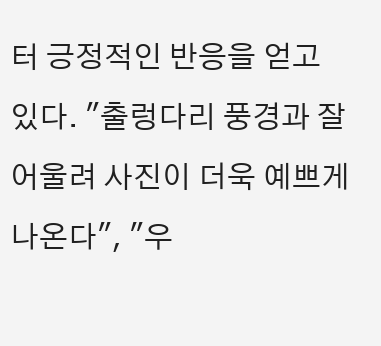터 긍정적인 반응을 얻고 있다. "출렁다리 풍경과 잘 어울려 사진이 더욱 예쁘게 나온다", "우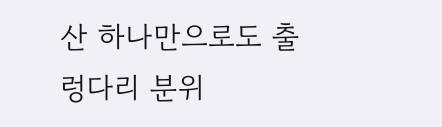산 하나만으로도 출렁다리 분위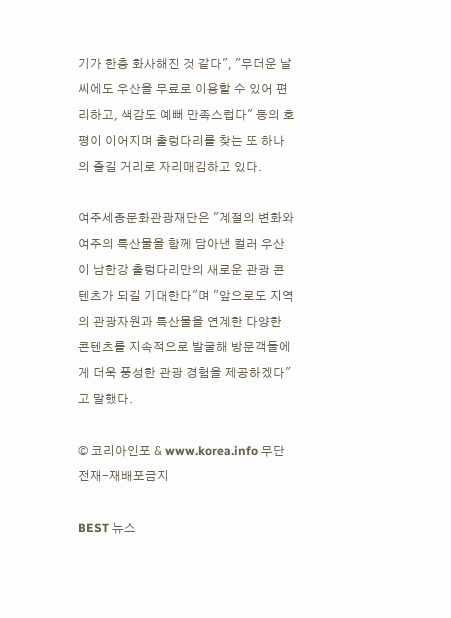기가 한층 화사해진 것 같다", "무더운 날씨에도 우산을 무료로 이용할 수 있어 편리하고, 색감도 예뻐 만족스럽다" 등의 호평이 이어지며 출렁다리를 찾는 또 하나의 즐길 거리로 자리매김하고 있다.

여주세종문화관광재단은 "계절의 변화와 여주의 특산물을 함께 담아낸 컬러 우산이 남한강 출렁다리만의 새로운 관광 콘텐츠가 되길 기대한다"며 "앞으로도 지역의 관광자원과 특산물을 연계한 다양한 콘텐츠를 지속적으로 발굴해 방문객들에게 더욱 풍성한 관광 경험을 제공하겠다"고 말했다.

© 코리아인포 & www.korea.info 무단전재-재배포금지

BEST 뉴스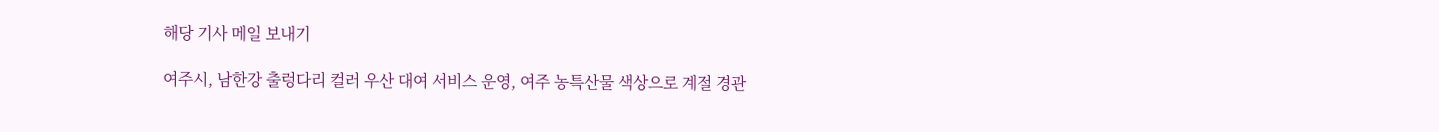해당 기사 메일 보내기

여주시, 남한강 출렁다리 컬러 우산 대여 서비스 운영, 여주 농특산물 색상으로 계절 경관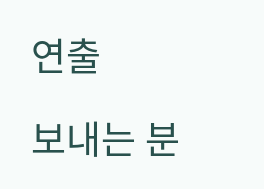연출

보내는 분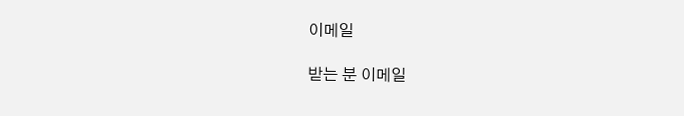이메일

받는 분 이메일